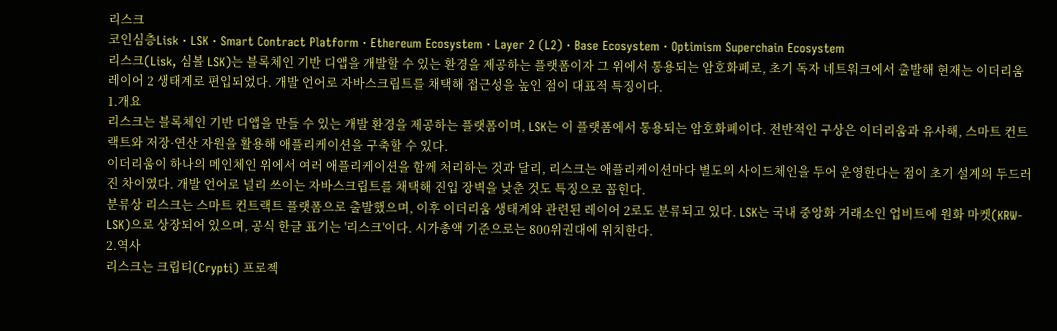리스크
코인심층Lisk · LSK · Smart Contract Platform · Ethereum Ecosystem · Layer 2 (L2) · Base Ecosystem · Optimism Superchain Ecosystem
리스크(Lisk, 심볼 LSK)는 블록체인 기반 디앱을 개발할 수 있는 환경을 제공하는 플랫폼이자 그 위에서 통용되는 암호화폐로, 초기 독자 네트워크에서 출발해 현재는 이더리움 레이어 2 생태계로 편입되었다. 개발 언어로 자바스크립트를 채택해 접근성을 높인 점이 대표적 특징이다.
1.개요
리스크는 블록체인 기반 디앱을 만들 수 있는 개발 환경을 제공하는 플랫폼이며, LSK는 이 플랫폼에서 통용되는 암호화폐이다. 전반적인 구상은 이더리움과 유사해, 스마트 컨트랙트와 저장·연산 자원을 활용해 애플리케이션을 구축할 수 있다.
이더리움이 하나의 메인체인 위에서 여러 애플리케이션을 함께 처리하는 것과 달리, 리스크는 애플리케이션마다 별도의 사이드체인을 두어 운영한다는 점이 초기 설계의 두드러진 차이였다. 개발 언어로 널리 쓰이는 자바스크립트를 채택해 진입 장벽을 낮춘 것도 특징으로 꼽힌다.
분류상 리스크는 스마트 컨트랙트 플랫폼으로 출발했으며, 이후 이더리움 생태계와 관련된 레이어 2로도 분류되고 있다. LSK는 국내 중앙화 거래소인 업비트에 원화 마켓(KRW-LSK)으로 상장되어 있으며, 공식 한글 표기는 '리스크'이다. 시가총액 기준으로는 800위권대에 위치한다.
2.역사
리스크는 크립티(Crypti) 프로젝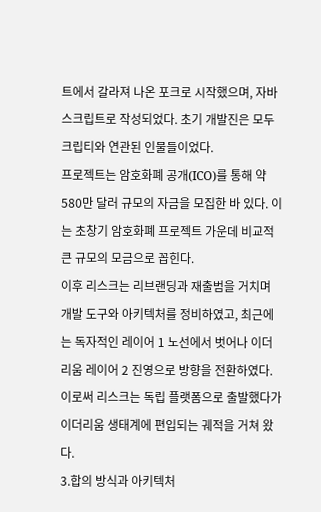트에서 갈라져 나온 포크로 시작했으며, 자바스크립트로 작성되었다. 초기 개발진은 모두 크립티와 연관된 인물들이었다.
프로젝트는 암호화폐 공개(ICO)를 통해 약 580만 달러 규모의 자금을 모집한 바 있다. 이는 초창기 암호화폐 프로젝트 가운데 비교적 큰 규모의 모금으로 꼽힌다.
이후 리스크는 리브랜딩과 재출범을 거치며 개발 도구와 아키텍처를 정비하였고, 최근에는 독자적인 레이어 1 노선에서 벗어나 이더리움 레이어 2 진영으로 방향을 전환하였다. 이로써 리스크는 독립 플랫폼으로 출발했다가 이더리움 생태계에 편입되는 궤적을 거쳐 왔다.
3.합의 방식과 아키텍처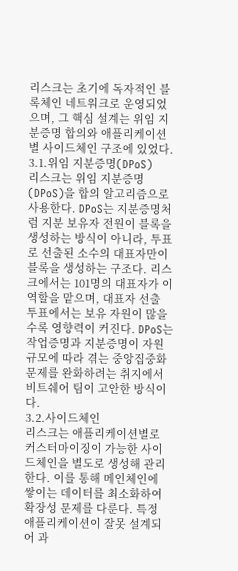리스크는 초기에 독자적인 블록체인 네트워크로 운영되었으며, 그 핵심 설계는 위임 지분증명 합의와 애플리케이션별 사이드체인 구조에 있었다.
3.1.위임 지분증명(DPoS)
리스크는 위임 지분증명(DPoS)을 합의 알고리즘으로 사용한다. DPoS는 지분증명처럼 지분 보유자 전원이 블록을 생성하는 방식이 아니라, 투표로 선출된 소수의 대표자만이 블록을 생성하는 구조다. 리스크에서는 101명의 대표자가 이 역할을 맡으며, 대표자 선출 투표에서는 보유 자원이 많을수록 영향력이 커진다. DPoS는 작업증명과 지분증명이 자원 규모에 따라 겪는 중앙집중화 문제를 완화하려는 취지에서 비트쉐어 팀이 고안한 방식이다.
3.2.사이드체인
리스크는 애플리케이션별로 커스터마이징이 가능한 사이드체인을 별도로 생성해 관리한다. 이를 통해 메인체인에 쌓이는 데이터를 최소화하여 확장성 문제를 다룬다. 특정 애플리케이션이 잘못 설계되어 과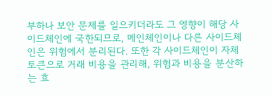부하나 보안 문제를 일으키더라도 그 영향이 해당 사이드체인에 국한되므로, 메인체인이나 다른 사이드체인은 위험에서 분리된다. 또한 각 사이드체인이 자체 토큰으로 거래 비용을 관리해, 위험과 비용을 분산하는 효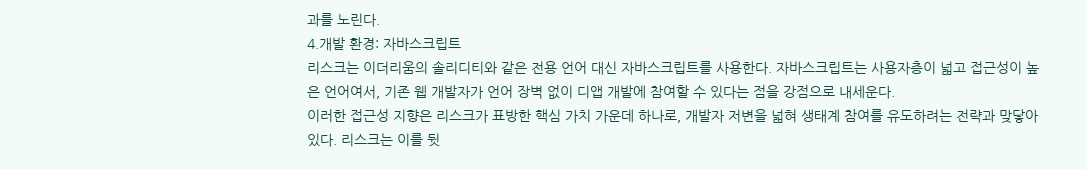과를 노린다.
4.개발 환경: 자바스크립트
리스크는 이더리움의 솔리디티와 같은 전용 언어 대신 자바스크립트를 사용한다. 자바스크립트는 사용자층이 넓고 접근성이 높은 언어여서, 기존 웹 개발자가 언어 장벽 없이 디앱 개발에 참여할 수 있다는 점을 강점으로 내세운다.
이러한 접근성 지향은 리스크가 표방한 핵심 가치 가운데 하나로, 개발자 저변을 넓혀 생태계 참여를 유도하려는 전략과 맞닿아 있다. 리스크는 이를 뒷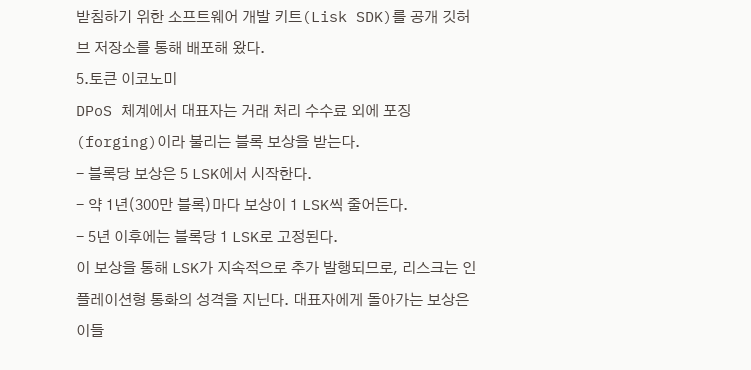받침하기 위한 소프트웨어 개발 키트(Lisk SDK)를 공개 깃허브 저장소를 통해 배포해 왔다.
5.토큰 이코노미
DPoS 체계에서 대표자는 거래 처리 수수료 외에 포징(forging)이라 불리는 블록 보상을 받는다.
- 블록당 보상은 5 LSK에서 시작한다.
- 약 1년(300만 블록)마다 보상이 1 LSK씩 줄어든다.
- 5년 이후에는 블록당 1 LSK로 고정된다.
이 보상을 통해 LSK가 지속적으로 추가 발행되므로, 리스크는 인플레이션형 통화의 성격을 지닌다. 대표자에게 돌아가는 보상은 이들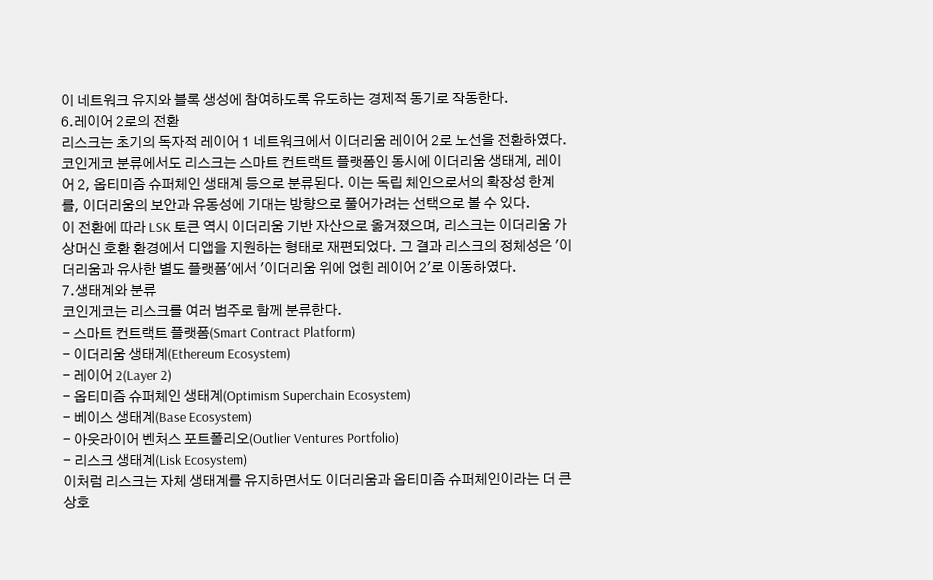이 네트워크 유지와 블록 생성에 참여하도록 유도하는 경제적 동기로 작동한다.
6.레이어 2로의 전환
리스크는 초기의 독자적 레이어 1 네트워크에서 이더리움 레이어 2로 노선을 전환하였다. 코인게코 분류에서도 리스크는 스마트 컨트랙트 플랫폼인 동시에 이더리움 생태계, 레이어 2, 옵티미즘 슈퍼체인 생태계 등으로 분류된다. 이는 독립 체인으로서의 확장성 한계를, 이더리움의 보안과 유동성에 기대는 방향으로 풀어가려는 선택으로 볼 수 있다.
이 전환에 따라 LSK 토큰 역시 이더리움 기반 자산으로 옮겨졌으며, 리스크는 이더리움 가상머신 호환 환경에서 디앱을 지원하는 형태로 재편되었다. 그 결과 리스크의 정체성은 '이더리움과 유사한 별도 플랫폼'에서 '이더리움 위에 얹힌 레이어 2'로 이동하였다.
7.생태계와 분류
코인게코는 리스크를 여러 범주로 함께 분류한다.
- 스마트 컨트랙트 플랫폼(Smart Contract Platform)
- 이더리움 생태계(Ethereum Ecosystem)
- 레이어 2(Layer 2)
- 옵티미즘 슈퍼체인 생태계(Optimism Superchain Ecosystem)
- 베이스 생태계(Base Ecosystem)
- 아웃라이어 벤처스 포트폴리오(Outlier Ventures Portfolio)
- 리스크 생태계(Lisk Ecosystem)
이처럼 리스크는 자체 생태계를 유지하면서도 이더리움과 옵티미즘 슈퍼체인이라는 더 큰 상호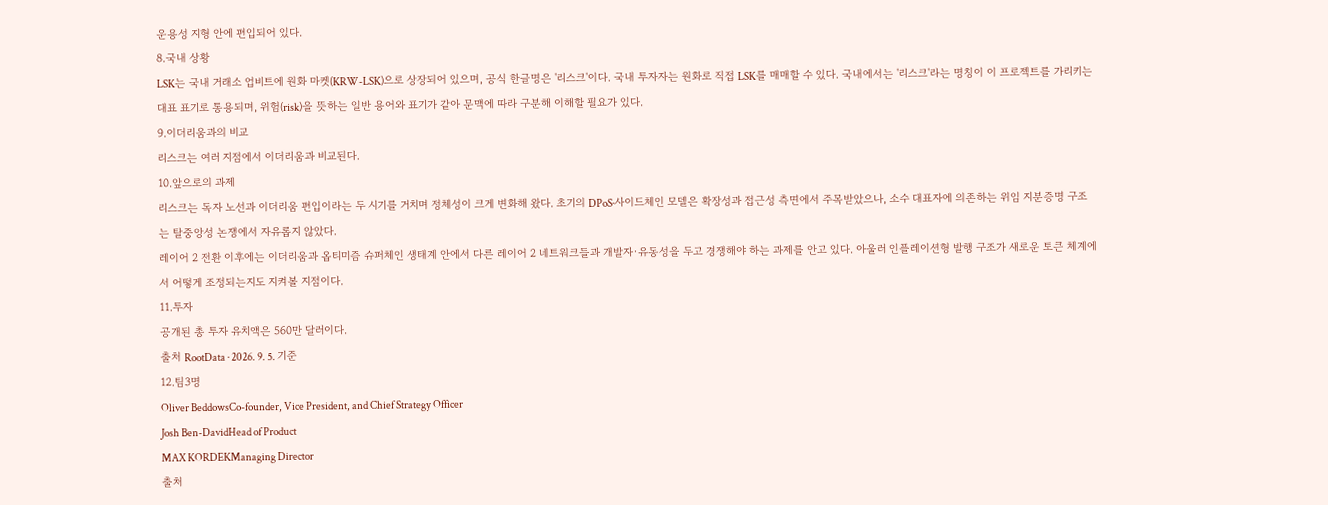운용성 지형 안에 편입되어 있다.
8.국내 상황
LSK는 국내 거래소 업비트에 원화 마켓(KRW-LSK)으로 상장되어 있으며, 공식 한글명은 '리스크'이다. 국내 투자자는 원화로 직접 LSK를 매매할 수 있다. 국내에서는 '리스크'라는 명칭이 이 프로젝트를 가리키는 대표 표기로 통용되며, 위험(risk)을 뜻하는 일반 용어와 표기가 같아 문맥에 따라 구분해 이해할 필요가 있다.
9.이더리움과의 비교
리스크는 여러 지점에서 이더리움과 비교된다.
10.앞으로의 과제
리스크는 독자 노선과 이더리움 편입이라는 두 시기를 거치며 정체성이 크게 변화해 왔다. 초기의 DPoS·사이드체인 모델은 확장성과 접근성 측면에서 주목받았으나, 소수 대표자에 의존하는 위임 지분증명 구조는 탈중앙성 논쟁에서 자유롭지 않았다.
레이어 2 전환 이후에는 이더리움과 옵티미즘 슈퍼체인 생태계 안에서 다른 레이어 2 네트워크들과 개발자·유동성을 두고 경쟁해야 하는 과제를 안고 있다. 아울러 인플레이션형 발행 구조가 새로운 토큰 체계에서 어떻게 조정되는지도 지켜볼 지점이다.
11.투자
공개된 총 투자 유치액은 560만 달러이다.
출처 RootData · 2026. 9. 5. 기준
12.팀3명
Oliver BeddowsCo-founder, Vice President, and Chief Strategy Officer
Josh Ben-DavidHead of Product
MAX KORDEKManaging Director
출처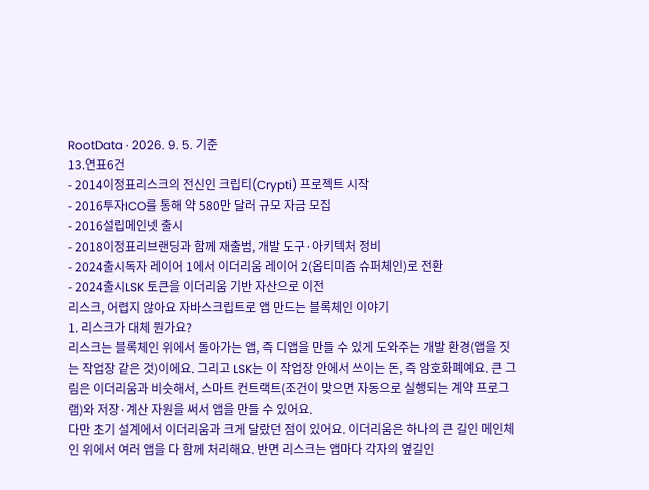RootData · 2026. 9. 5. 기준
13.연표6건
- 2014이정표리스크의 전신인 크립티(Crypti) 프로젝트 시작
- 2016투자ICO를 통해 약 580만 달러 규모 자금 모집
- 2016설립메인넷 출시
- 2018이정표리브랜딩과 함께 재출범, 개발 도구·아키텍처 정비
- 2024출시독자 레이어 1에서 이더리움 레이어 2(옵티미즘 슈퍼체인)로 전환
- 2024출시LSK 토큰을 이더리움 기반 자산으로 이전
리스크, 어렵지 않아요 자바스크립트로 앱 만드는 블록체인 이야기
1. 리스크가 대체 뭔가요?
리스크는 블록체인 위에서 돌아가는 앱, 즉 디앱을 만들 수 있게 도와주는 개발 환경(앱을 짓는 작업장 같은 것)이에요. 그리고 LSK는 이 작업장 안에서 쓰이는 돈, 즉 암호화폐예요. 큰 그림은 이더리움과 비슷해서, 스마트 컨트랙트(조건이 맞으면 자동으로 실행되는 계약 프로그램)와 저장·계산 자원을 써서 앱을 만들 수 있어요.
다만 초기 설계에서 이더리움과 크게 달랐던 점이 있어요. 이더리움은 하나의 큰 길인 메인체인 위에서 여러 앱을 다 함께 처리해요. 반면 리스크는 앱마다 각자의 옆길인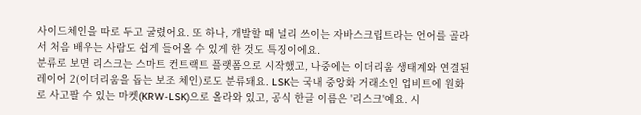사이드체인을 따로 두고 굴렸어요. 또 하나, 개발할 때 널리 쓰이는 자바스크립트라는 언어를 골라서 처음 배우는 사람도 쉽게 들어올 수 있게 한 것도 특징이에요.
분류로 보면 리스크는 스마트 컨트랙트 플랫폼으로 시작했고, 나중에는 이더리움 생태계와 연결된 레이어 2(이더리움을 돕는 보조 체인)로도 분류돼요. LSK는 국내 중앙화 거래소인 업비트에 원화로 사고팔 수 있는 마켓(KRW-LSK)으로 올라와 있고, 공식 한글 이름은 '리스크'예요. 시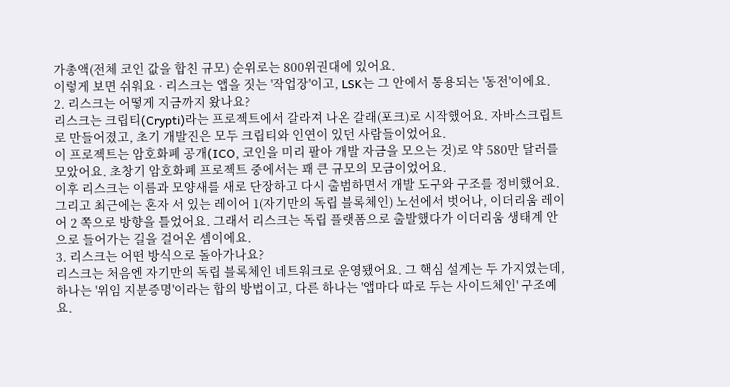가총액(전체 코인 값을 합친 규모) 순위로는 800위권대에 있어요.
이렇게 보면 쉬워요 · 리스크는 앱을 짓는 '작업장'이고, LSK는 그 안에서 통용되는 '동전'이에요.
2. 리스크는 어떻게 지금까지 왔나요?
리스크는 크립티(Crypti)라는 프로젝트에서 갈라져 나온 갈래(포크)로 시작했어요. 자바스크립트로 만들어졌고, 초기 개발진은 모두 크립티와 인연이 있던 사람들이었어요.
이 프로젝트는 암호화폐 공개(ICO, 코인을 미리 팔아 개발 자금을 모으는 것)로 약 580만 달러를 모았어요. 초창기 암호화폐 프로젝트 중에서는 꽤 큰 규모의 모금이었어요.
이후 리스크는 이름과 모양새를 새로 단장하고 다시 출범하면서 개발 도구와 구조를 정비했어요. 그리고 최근에는 혼자 서 있는 레이어 1(자기만의 독립 블록체인) 노선에서 벗어나, 이더리움 레이어 2 쪽으로 방향을 틀었어요. 그래서 리스크는 독립 플랫폼으로 출발했다가 이더리움 생태계 안으로 들어가는 길을 걸어온 셈이에요.
3. 리스크는 어떤 방식으로 돌아가나요?
리스크는 처음엔 자기만의 독립 블록체인 네트워크로 운영됐어요. 그 핵심 설계는 두 가지였는데, 하나는 '위임 지분증명'이라는 합의 방법이고, 다른 하나는 '앱마다 따로 두는 사이드체인' 구조예요.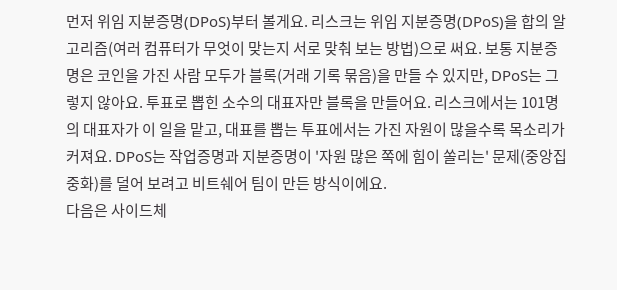먼저 위임 지분증명(DPoS)부터 볼게요. 리스크는 위임 지분증명(DPoS)을 합의 알고리즘(여러 컴퓨터가 무엇이 맞는지 서로 맞춰 보는 방법)으로 써요. 보통 지분증명은 코인을 가진 사람 모두가 블록(거래 기록 묶음)을 만들 수 있지만, DPoS는 그렇지 않아요. 투표로 뽑힌 소수의 대표자만 블록을 만들어요. 리스크에서는 101명의 대표자가 이 일을 맡고, 대표를 뽑는 투표에서는 가진 자원이 많을수록 목소리가 커져요. DPoS는 작업증명과 지분증명이 '자원 많은 쪽에 힘이 쏠리는' 문제(중앙집중화)를 덜어 보려고 비트쉐어 팀이 만든 방식이에요.
다음은 사이드체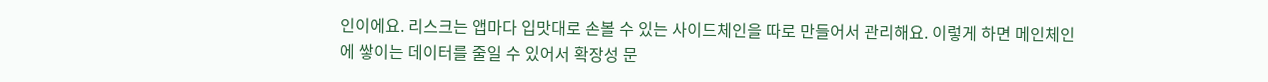인이에요. 리스크는 앱마다 입맛대로 손볼 수 있는 사이드체인을 따로 만들어서 관리해요. 이렇게 하면 메인체인에 쌓이는 데이터를 줄일 수 있어서 확장성 문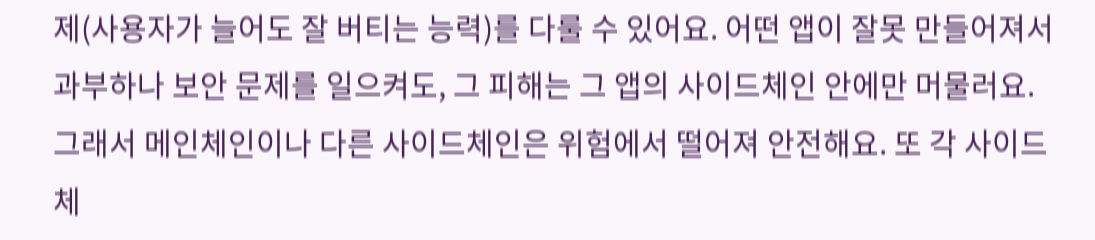제(사용자가 늘어도 잘 버티는 능력)를 다룰 수 있어요. 어떤 앱이 잘못 만들어져서 과부하나 보안 문제를 일으켜도, 그 피해는 그 앱의 사이드체인 안에만 머물러요. 그래서 메인체인이나 다른 사이드체인은 위험에서 떨어져 안전해요. 또 각 사이드체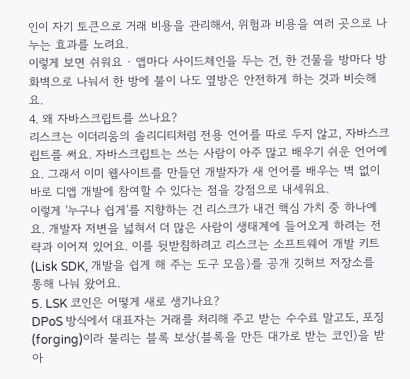인이 자기 토큰으로 거래 비용을 관리해서, 위험과 비용을 여러 곳으로 나누는 효과를 노려요.
이렇게 보면 쉬워요 · 앱마다 사이드체인을 두는 건, 한 건물을 방마다 방화벽으로 나눠서 한 방에 불이 나도 옆방은 안전하게 하는 것과 비슷해요.
4. 왜 자바스크립트를 쓰나요?
리스크는 이더리움의 솔리디티처럼 전용 언어를 따로 두지 않고, 자바스크립트를 써요. 자바스크립트는 쓰는 사람이 아주 많고 배우기 쉬운 언어예요. 그래서 이미 웹사이트를 만들던 개발자가 새 언어를 배우는 벽 없이 바로 디앱 개발에 참여할 수 있다는 점을 강점으로 내세워요.
이렇게 '누구나 쉽게'를 지향하는 건 리스크가 내건 핵심 가치 중 하나예요. 개발자 저변을 넓혀서 더 많은 사람이 생태계에 들어오게 하려는 전략과 이어져 있어요. 이를 뒷받침하려고 리스크는 소프트웨어 개발 키트(Lisk SDK, 개발을 쉽게 해 주는 도구 모음)를 공개 깃허브 저장소를 통해 나눠 왔어요.
5. LSK 코인은 어떻게 새로 생기나요?
DPoS 방식에서 대표자는 거래를 처리해 주고 받는 수수료 말고도, 포징(forging)이라 불리는 블록 보상(블록을 만든 대가로 받는 코인)을 받아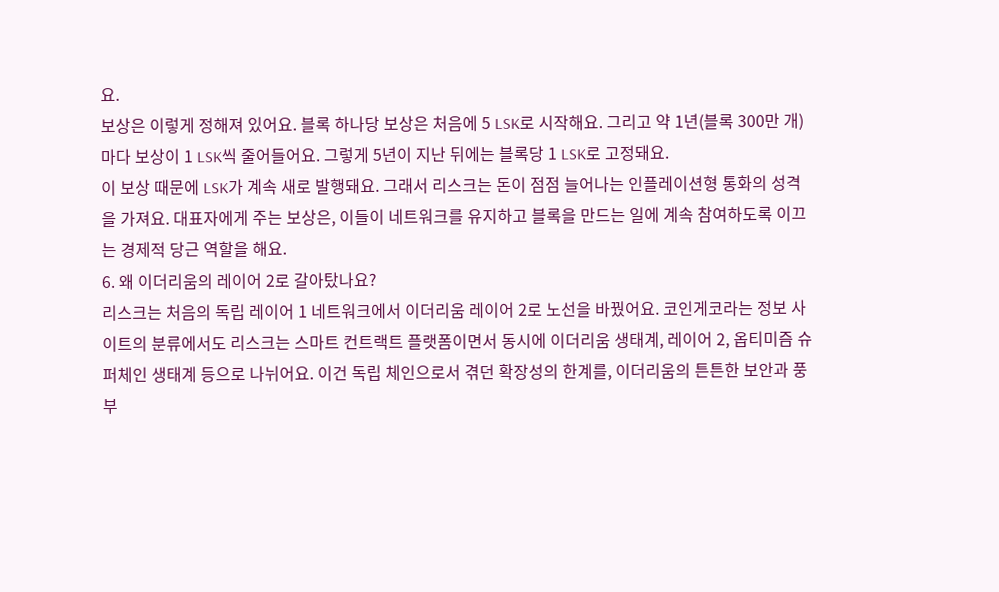요.
보상은 이렇게 정해져 있어요. 블록 하나당 보상은 처음에 5 LSK로 시작해요. 그리고 약 1년(블록 300만 개)마다 보상이 1 LSK씩 줄어들어요. 그렇게 5년이 지난 뒤에는 블록당 1 LSK로 고정돼요.
이 보상 때문에 LSK가 계속 새로 발행돼요. 그래서 리스크는 돈이 점점 늘어나는 인플레이션형 통화의 성격을 가져요. 대표자에게 주는 보상은, 이들이 네트워크를 유지하고 블록을 만드는 일에 계속 참여하도록 이끄는 경제적 당근 역할을 해요.
6. 왜 이더리움의 레이어 2로 갈아탔나요?
리스크는 처음의 독립 레이어 1 네트워크에서 이더리움 레이어 2로 노선을 바꿨어요. 코인게코라는 정보 사이트의 분류에서도 리스크는 스마트 컨트랙트 플랫폼이면서 동시에 이더리움 생태계, 레이어 2, 옵티미즘 슈퍼체인 생태계 등으로 나뉘어요. 이건 독립 체인으로서 겪던 확장성의 한계를, 이더리움의 튼튼한 보안과 풍부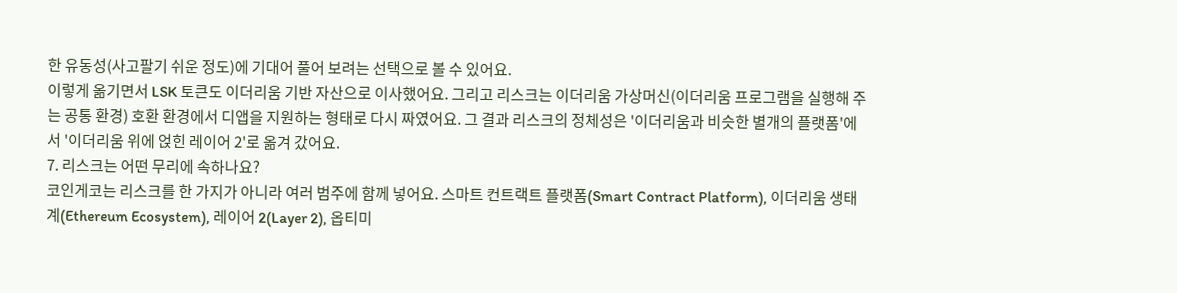한 유동성(사고팔기 쉬운 정도)에 기대어 풀어 보려는 선택으로 볼 수 있어요.
이렇게 옮기면서 LSK 토큰도 이더리움 기반 자산으로 이사했어요. 그리고 리스크는 이더리움 가상머신(이더리움 프로그램을 실행해 주는 공통 환경) 호환 환경에서 디앱을 지원하는 형태로 다시 짜였어요. 그 결과 리스크의 정체성은 '이더리움과 비슷한 별개의 플랫폼'에서 '이더리움 위에 얹힌 레이어 2'로 옮겨 갔어요.
7. 리스크는 어떤 무리에 속하나요?
코인게코는 리스크를 한 가지가 아니라 여러 범주에 함께 넣어요. 스마트 컨트랙트 플랫폼(Smart Contract Platform), 이더리움 생태계(Ethereum Ecosystem), 레이어 2(Layer 2), 옵티미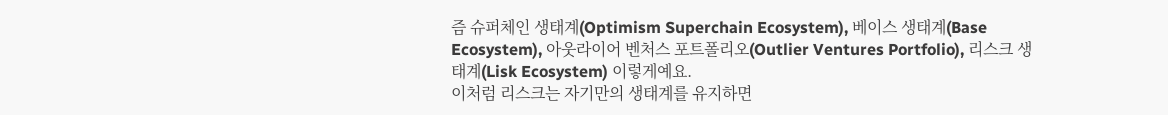즘 슈퍼체인 생태계(Optimism Superchain Ecosystem), 베이스 생태계(Base Ecosystem), 아웃라이어 벤처스 포트폴리오(Outlier Ventures Portfolio), 리스크 생태계(Lisk Ecosystem) 이렇게예요.
이처럼 리스크는 자기만의 생태계를 유지하면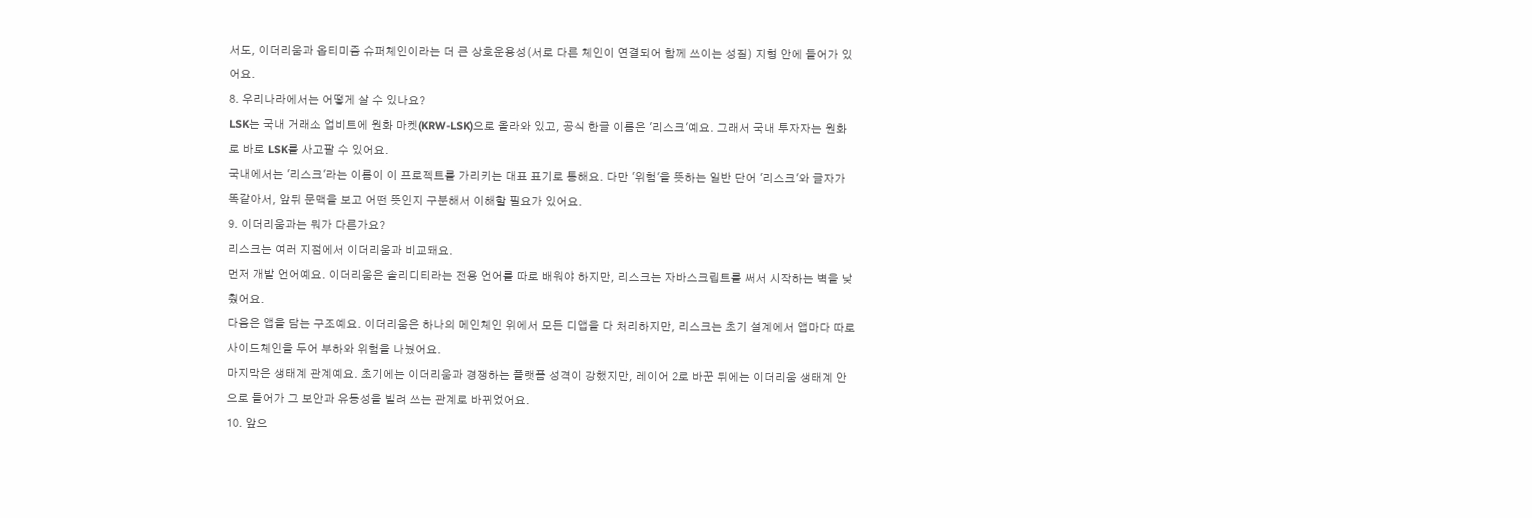서도, 이더리움과 옵티미즘 슈퍼체인이라는 더 큰 상호운용성(서로 다른 체인이 연결되어 함께 쓰이는 성질) 지형 안에 들어가 있어요.
8. 우리나라에서는 어떻게 살 수 있나요?
LSK는 국내 거래소 업비트에 원화 마켓(KRW-LSK)으로 올라와 있고, 공식 한글 이름은 '리스크'예요. 그래서 국내 투자자는 원화로 바로 LSK를 사고팔 수 있어요.
국내에서는 '리스크'라는 이름이 이 프로젝트를 가리키는 대표 표기로 통해요. 다만 '위험'을 뜻하는 일반 단어 '리스크'와 글자가 똑같아서, 앞뒤 문맥을 보고 어떤 뜻인지 구분해서 이해할 필요가 있어요.
9. 이더리움과는 뭐가 다른가요?
리스크는 여러 지점에서 이더리움과 비교돼요.
먼저 개발 언어예요. 이더리움은 솔리디티라는 전용 언어를 따로 배워야 하지만, 리스크는 자바스크립트를 써서 시작하는 벽을 낮췄어요.
다음은 앱을 담는 구조예요. 이더리움은 하나의 메인체인 위에서 모든 디앱을 다 처리하지만, 리스크는 초기 설계에서 앱마다 따로 사이드체인을 두어 부하와 위험을 나눴어요.
마지막은 생태계 관계예요. 초기에는 이더리움과 경쟁하는 플랫폼 성격이 강했지만, 레이어 2로 바꾼 뒤에는 이더리움 생태계 안으로 들어가 그 보안과 유동성을 빌려 쓰는 관계로 바뀌었어요.
10. 앞으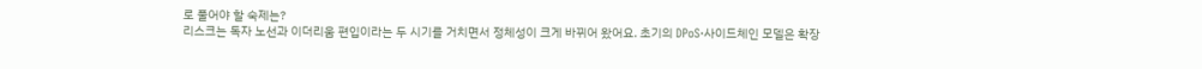로 풀어야 할 숙제는?
리스크는 독자 노선과 이더리움 편입이라는 두 시기를 거치면서 정체성이 크게 바뀌어 왔어요. 초기의 DPoS·사이드체인 모델은 확장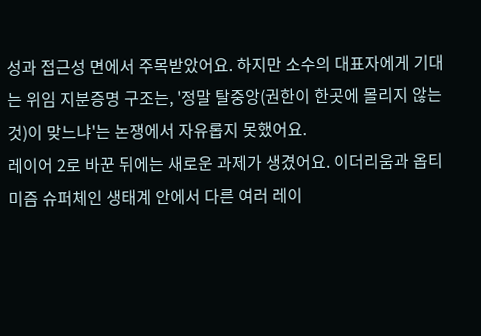성과 접근성 면에서 주목받았어요. 하지만 소수의 대표자에게 기대는 위임 지분증명 구조는, '정말 탈중앙(권한이 한곳에 몰리지 않는 것)이 맞느냐'는 논쟁에서 자유롭지 못했어요.
레이어 2로 바꾼 뒤에는 새로운 과제가 생겼어요. 이더리움과 옵티미즘 슈퍼체인 생태계 안에서 다른 여러 레이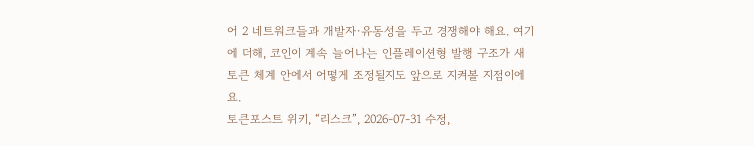어 2 네트워크들과 개발자·유동성을 두고 경쟁해야 해요. 여기에 더해, 코인이 계속 늘어나는 인플레이션형 발행 구조가 새 토큰 체계 안에서 어떻게 조정될지도 앞으로 지켜볼 지점이에요.
토큰포스트 위키, “리스크”, 2026-07-31 수정,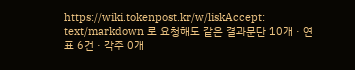https://wiki.tokenpost.kr/w/liskAccept: text/markdown 로 요청해도 같은 결과문단 10개 · 연표 6건 · 각주 0개